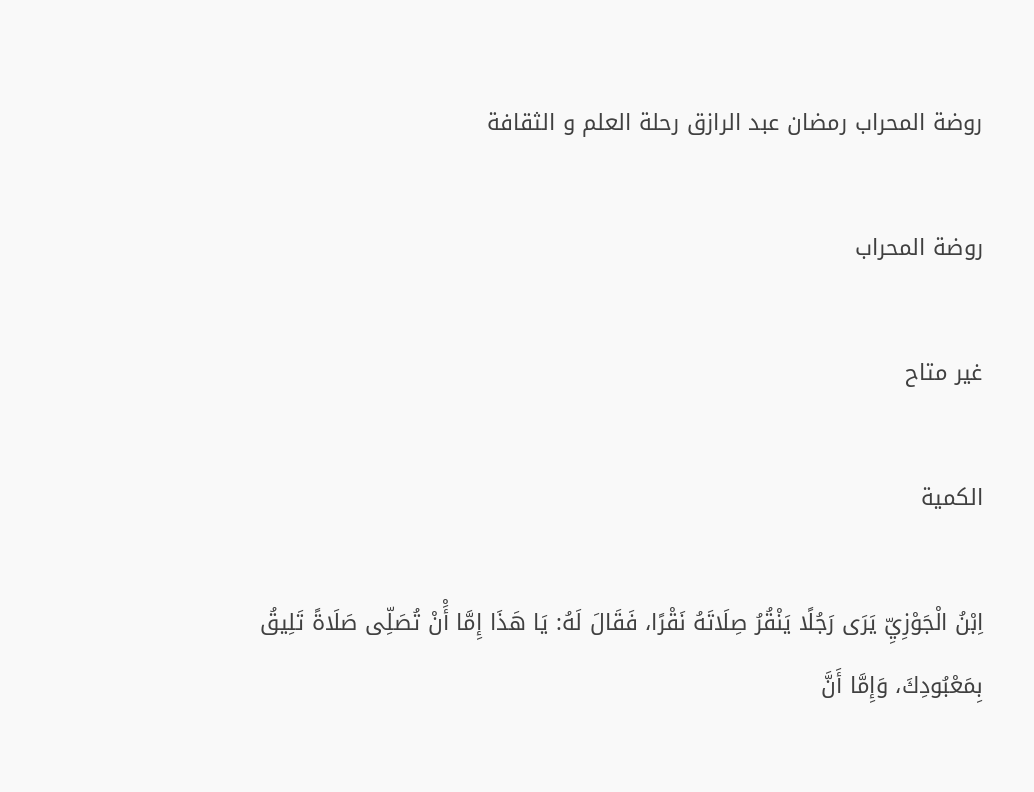روضة المحراب رمضان عبد الرازق رحلة العلم و الثقافة

روضة المحراب

غير متاح

الكمية

اِبْنُ الْجَوْزِيِّ يَرَى رَجُلًا يَنْقُرُ صِلَاتَهُ نَقْرًا، فَقَالَ لَهُ: يَا هَذَا إِمَّا أَْنْ تُصَلِّى صَلَاةً تَلِيقُ بِمَعْبُودِكَ، وَإِمَّا أَنَّ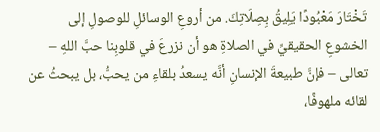تَخْتَارَ مَعْبُودًا يَلِيقُ بِصِلَاتِكَ. من أروعِ الوسائلِ للوصولِ إلى الخشوعِ الحقيقيِّ في الصلاةِ هو أن نزرعَ في قلوبِنا حبَّ اللهِ – تعالى – فإنَّ طبيعةَ الإنسانِ أنَّه يسعدُ بلقاءِ من يحبُّ، بل يبحثُ عن لقائه ملهوفًا،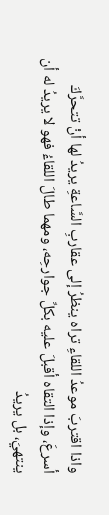واذا اقتربَ موعدُ اللقاءِ تراه ينظرُ إلى عقاربِ السَّاعةِ يريدُ لها أنْ تتحرَّكَ أسرعَ، وإذا التقاه أقبلَ عليه بكلِّ جوارحِه، ومهما طالَ اللقاءُ فهو لا يريدُ له أن ينتهيَ، بل يريدُ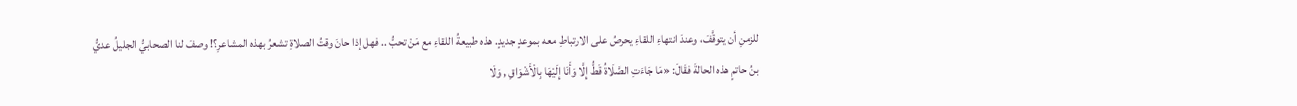للزمنِ أن يتوقَّفَ، وعندَ انتهاءِ اللقاءِ يحرصُ على الارتباطِ معه بموعدٍ جديدٍ. هذه طبيعةُ اللقاءِ مع مَنْ تحبُّ .. فهل إذا حانَ وقتُ الصلاةِ تشعرُ بهذه المشاعرِ؟! وصفَ لنا الصحابيُّ الجليلُ عديُّ بنُ حاتمٍ هذه الحالةَ فقَالَ: «مَا جَاءَتِ الصَّلَاةُ قَطُّ إِلَّا وَأَنَا إِلَيْهَا بِالْأَشْوَاقِ , وَلَا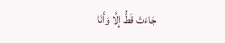جَاءَتْ قَطُّ إِلَّا وَأَنَا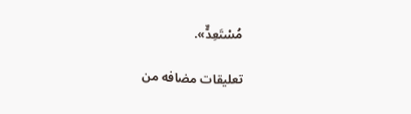مُسْتَعِدٌّ».

تعليقات مضافه من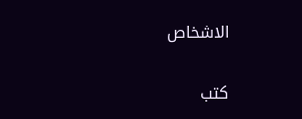الاشخاص

كتب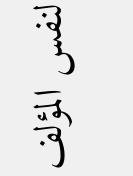لنفس المؤلف